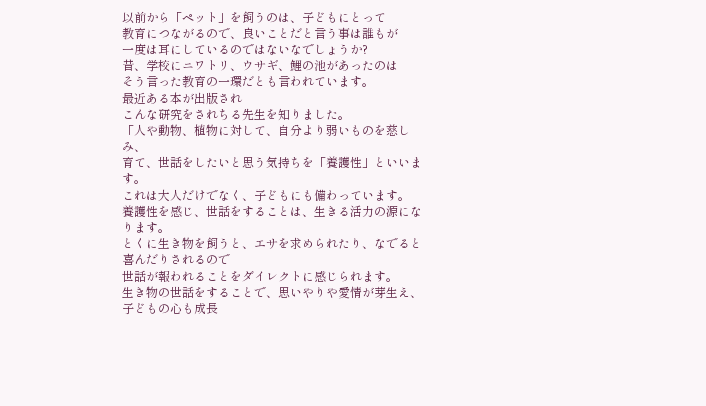以前から「ペット」を飼うのは、子どもにとって
教育につながるので、良いことだと言う事は誰もが
一度は耳にしているのではないなでしょうか?
昔、学校にニワトリ、ウサギ、鯉の池があったのは
そう言った教育の一環だとも言われています。
最近ある本が出版され
こんな研究をされちる先生を知りました。
「人や動物、植物に対して、自分より弱いものを慈しみ、
育て、世話をしたいと思う気持ちを「養護性」といいます。
これは大人だけでなく、子どもにも備わっています。
養護性を感じ、世話をすることは、生きる活力の源になります。
とくに生き物を飼うと、エサを求められたり、なでると喜んだりされるので
世話が報われることをダイレクトに感じられます。
生き物の世話をすることで、思いやりや愛情が芽生え、
子どもの心も成長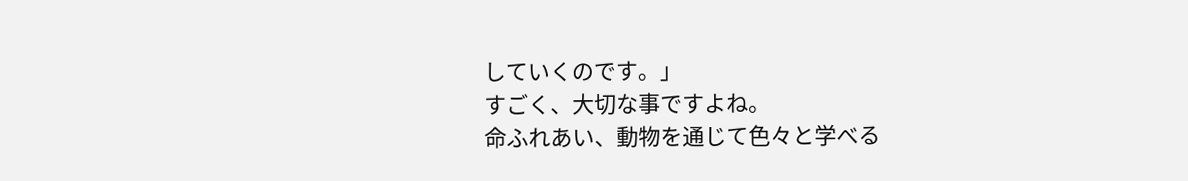していくのです。」
すごく、大切な事ですよね。
命ふれあい、動物を通じて色々と学べる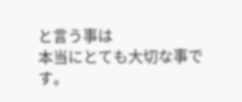と言う事は
本当にとても大切な事です。